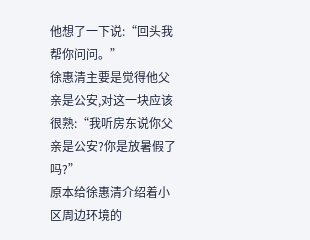他想了一下说:“回头我帮你问问。”
徐惠清主要是觉得他父亲是公安,对这一块应该很熟:“我听房东说你父亲是公安?你是放暑假了吗?”
原本给徐惠清介绍着小区周边环境的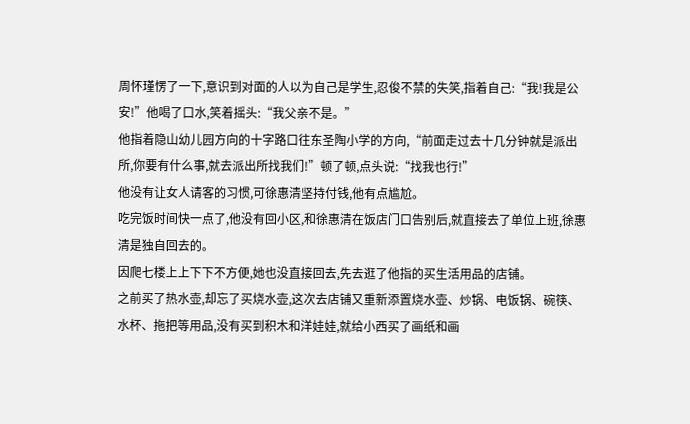周怀瑾愣了一下,意识到对面的人以为自己是学生,忍俊不禁的失笑,指着自己:“我!我是公安!”他喝了口水,笑着摇头:“我父亲不是。”
他指着隐山幼儿园方向的十字路口往东圣陶小学的方向,“前面走过去十几分钟就是派出所,你要有什么事,就去派出所找我们!”顿了顿,点头说:“找我也行!”
他没有让女人请客的习惯,可徐惠清坚持付钱,他有点尴尬。
吃完饭时间快一点了,他没有回小区,和徐惠清在饭店门口告别后,就直接去了单位上班,徐惠清是独自回去的。
因爬七楼上上下下不方便,她也没直接回去,先去逛了他指的买生活用品的店铺。
之前买了热水壶,却忘了买烧水壶,这次去店铺又重新添置烧水壶、炒锅、电饭锅、碗筷、水杯、拖把等用品,没有买到积木和洋娃娃,就给小西买了画纸和画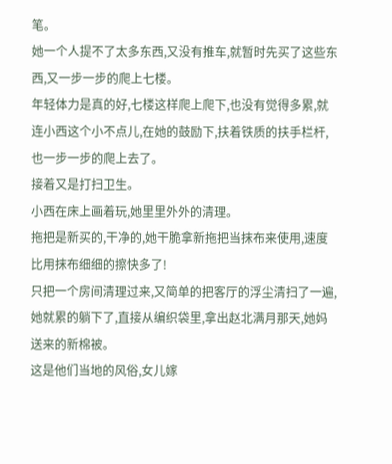笔。
她一个人提不了太多东西,又没有推车,就暂时先买了这些东西,又一步一步的爬上七楼。
年轻体力是真的好,七楼这样爬上爬下,也没有觉得多累,就连小西这个小不点儿,在她的鼓励下,扶着铁质的扶手栏杆,也一步一步的爬上去了。
接着又是打扫卫生。
小西在床上画着玩,她里里外外的清理。
拖把是新买的,干净的,她干脆拿新拖把当抹布来使用,速度比用抹布细细的擦快多了!
只把一个房间清理过来,又简单的把客厅的浮尘清扫了一遍,她就累的躺下了,直接从编织袋里,拿出赵北满月那天,她妈送来的新棉被。
这是他们当地的风俗,女儿嫁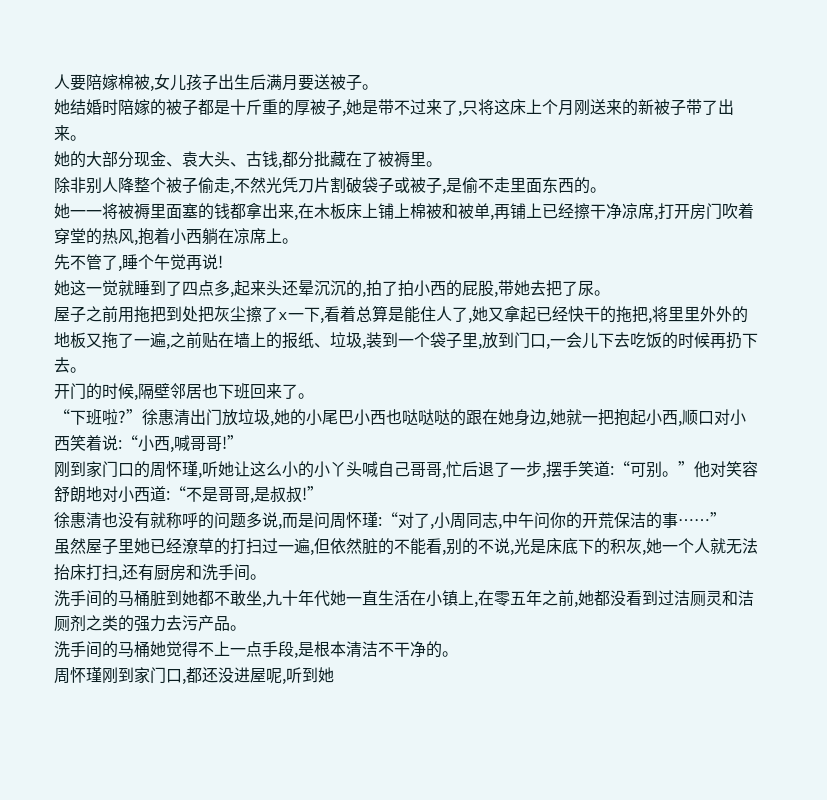人要陪嫁棉被,女儿孩子出生后满月要送被子。
她结婚时陪嫁的被子都是十斤重的厚被子,她是带不过来了,只将这床上个月刚送来的新被子带了出来。
她的大部分现金、袁大头、古钱,都分批藏在了被褥里。
除非别人降整个被子偷走,不然光凭刀片割破袋子或被子,是偷不走里面东西的。
她一一将被褥里面塞的钱都拿出来,在木板床上铺上棉被和被单,再铺上已经擦干净凉席,打开房门吹着穿堂的热风,抱着小西躺在凉席上。
先不管了,睡个午觉再说!
她这一觉就睡到了四点多,起来头还晕沉沉的,拍了拍小西的屁股,带她去把了尿。
屋子之前用拖把到处把灰尘擦了x一下,看着总算是能住人了,她又拿起已经快干的拖把,将里里外外的地板又拖了一遍,之前贴在墙上的报纸、垃圾,装到一个袋子里,放到门口,一会儿下去吃饭的时候再扔下去。
开门的时候,隔壁邻居也下班回来了。
“下班啦?”徐惠清出门放垃圾,她的小尾巴小西也哒哒哒的跟在她身边,她就一把抱起小西,顺口对小西笑着说:“小西,喊哥哥!”
刚到家门口的周怀瑾,听她让这么小的小丫头喊自己哥哥,忙后退了一步,摆手笑道:“可别。”他对笑容舒朗地对小西道:“不是哥哥,是叔叔!”
徐惠清也没有就称呼的问题多说,而是问周怀瑾:“对了,小周同志,中午问你的开荒保洁的事……”
虽然屋子里她已经潦草的打扫过一遍,但依然脏的不能看,别的不说,光是床底下的积灰,她一个人就无法抬床打扫,还有厨房和洗手间。
洗手间的马桶脏到她都不敢坐,九十年代她一直生活在小镇上,在零五年之前,她都没看到过洁厕灵和洁厕剂之类的强力去污产品。
洗手间的马桶她觉得不上一点手段,是根本清洁不干净的。
周怀瑾刚到家门口,都还没进屋呢,听到她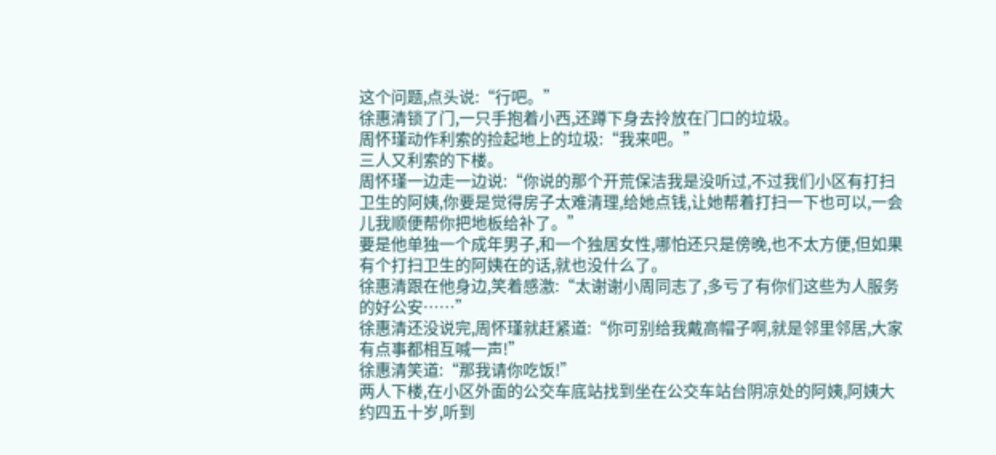这个问题,点头说:“行吧。”
徐惠清锁了门,一只手抱着小西,还蹲下身去拎放在门口的垃圾。
周怀瑾动作利索的捡起地上的垃圾:“我来吧。”
三人又利索的下楼。
周怀瑾一边走一边说:“你说的那个开荒保洁我是没听过,不过我们小区有打扫卫生的阿姨,你要是觉得房子太难清理,给她点钱,让她帮着打扫一下也可以,一会儿我顺便帮你把地板给补了。”
要是他单独一个成年男子,和一个独居女性,哪怕还只是傍晚,也不太方便,但如果有个打扫卫生的阿姨在的话,就也没什么了。
徐惠清跟在他身边,笑着感激:“太谢谢小周同志了,多亏了有你们这些为人服务的好公安……”
徐惠清还没说完,周怀瑾就赶紧道:“你可别给我戴高帽子啊,就是邻里邻居,大家有点事都相互喊一声!”
徐惠清笑道:“那我请你吃饭!”
两人下楼,在小区外面的公交车底站找到坐在公交车站台阴凉处的阿姨,阿姨大约四五十岁,听到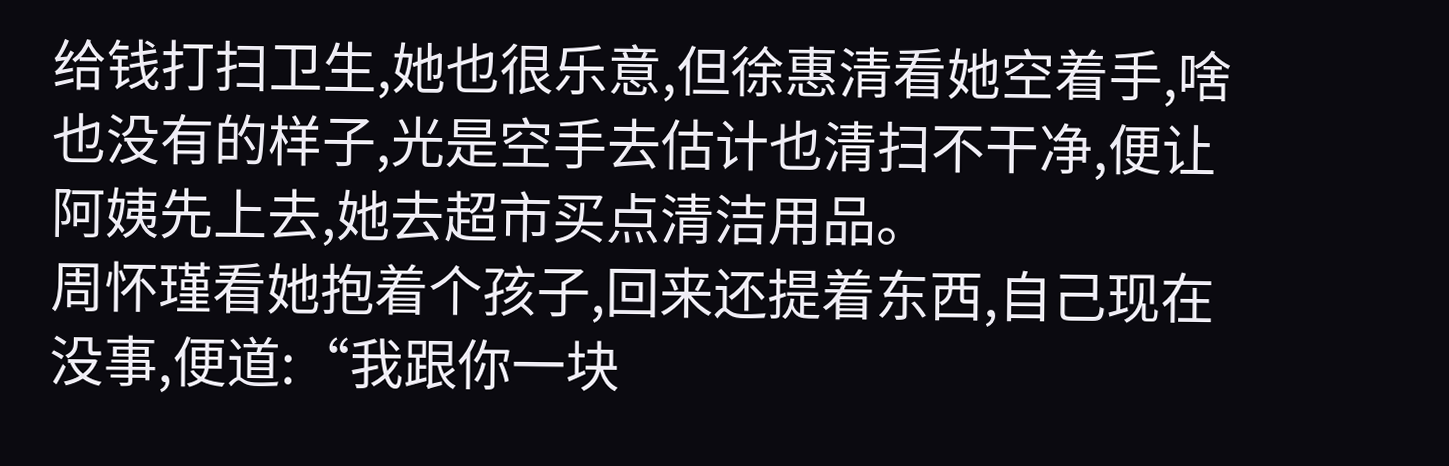给钱打扫卫生,她也很乐意,但徐惠清看她空着手,啥也没有的样子,光是空手去估计也清扫不干净,便让阿姨先上去,她去超市买点清洁用品。
周怀瑾看她抱着个孩子,回来还提着东西,自己现在没事,便道:“我跟你一块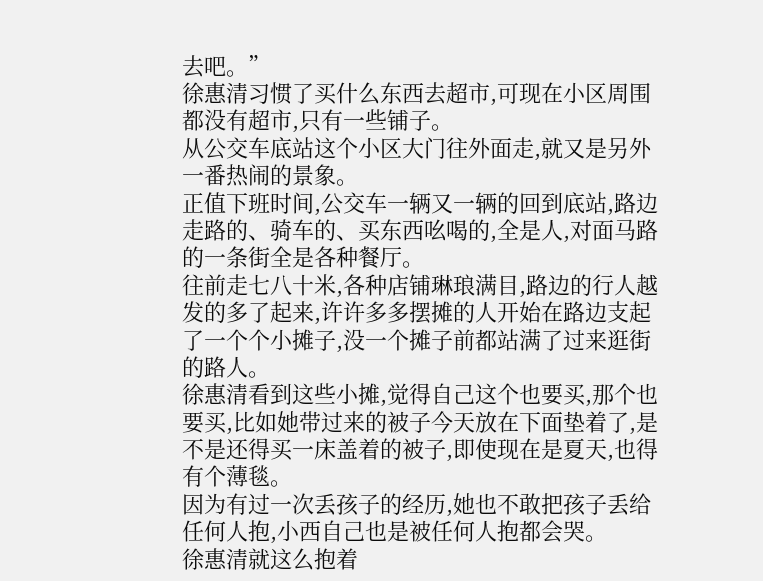去吧。”
徐惠清习惯了买什么东西去超市,可现在小区周围都没有超市,只有一些铺子。
从公交车底站这个小区大门往外面走,就又是另外一番热闹的景象。
正值下班时间,公交车一辆又一辆的回到底站,路边走路的、骑车的、买东西吆喝的,全是人,对面马路的一条街全是各种餐厅。
往前走七八十米,各种店铺琳琅满目,路边的行人越发的多了起来,许许多多摆摊的人开始在路边支起了一个个小摊子,没一个摊子前都站满了过来逛街的路人。
徐惠清看到这些小摊,觉得自己这个也要买,那个也要买,比如她带过来的被子今天放在下面垫着了,是不是还得买一床盖着的被子,即使现在是夏天,也得有个薄毯。
因为有过一次丢孩子的经历,她也不敢把孩子丢给任何人抱,小西自己也是被任何人抱都会哭。
徐惠清就这么抱着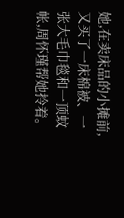她,在卖床品的小摊前,又买了一床棉被、一张大毛巾毯和一顶蚊帐,周怀瑾帮她拎着。